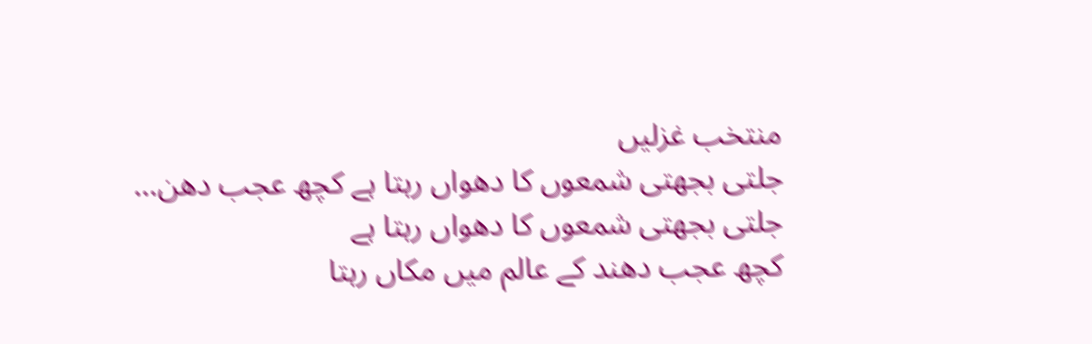منتخب غزلیں
جلتی بجھتی شمعوں کا دھواں رہتا ہے کچھ عجب دھن…
جلتی بجھتی شمعوں کا دھواں رہتا ہے
کچھ عجب دھند کے عالم میں مکاں رہتا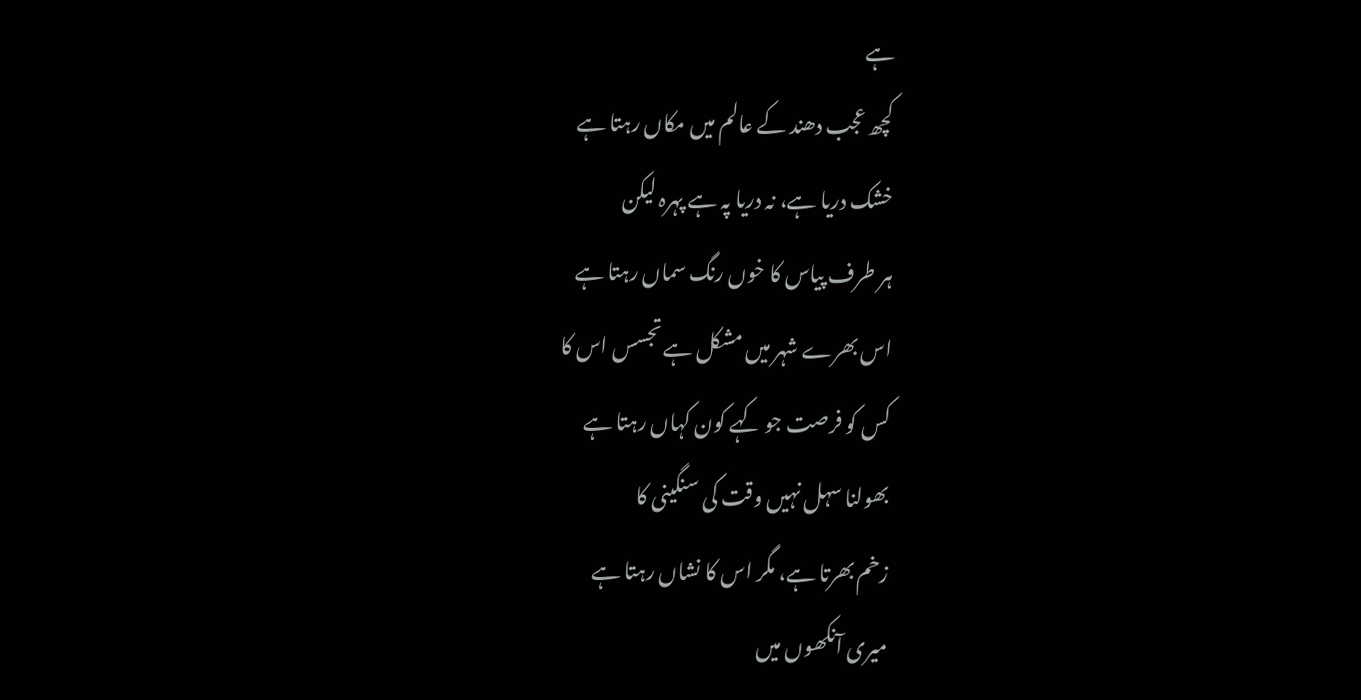ہے
کچھ عجب دھند کے عالم میں مکاں رہتا ہے
خشک دریا ہے، نہ دریا پہ ہے پہرہ لیکن
ہر طرف پیاس کا خوں رنگ سماں رہتا ہے
اس بھرے شہر میں مشکل ہے تجسس اس کا
کس کو فرصت جو کہے کون کہاں رہتا ہے
بھولنا سہل نہیں وقت کی سنگینی کا
زخم بھرتا ہے، مگر اس کا نشاں رہتا ہے
میری آنکھوں میں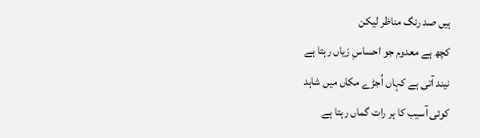ہیں صد رنگ مناظر لیکن
کچھ ہے معدوم جو احساسِ زیاں رہتا ہے
نیند آتی ہے کہاں اُجڑے مکاں میں شاہد
کوئی آسیب کا ہر رات گماں رہتا ہے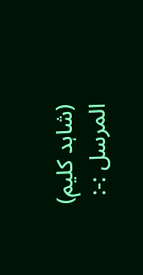(شاہد کلیم)
المرسل :-: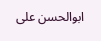ابوالحسن علی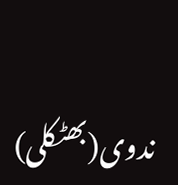ندوی(بھٹکلی)